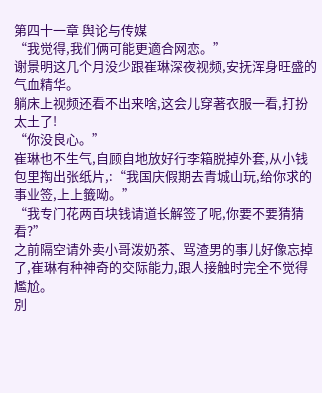第四十一章 舆论与传媒
“我觉得,我们俩可能更適合网恋。”
谢景明这几个月没少跟崔琳深夜视频,安抚浑身旺盛的气血精华。
躺床上视频还看不出来啥,这会儿穿著衣服一看,打扮太土了!
“你没良心。”
崔琳也不生气,自顾自地放好行李箱脱掉外套,从小钱包里掏出张纸片,:“我国庆假期去青城山玩,给你求的事业签,上上籤呦。”
“我专门花两百块钱请道长解签了呢,你要不要猜猜看?”
之前隔空请外卖小哥泼奶茶、骂渣男的事儿好像忘掉了,崔琳有种神奇的交际能力,跟人接触时完全不觉得尷尬。
別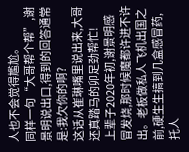人也不会觉得尷尬。
同样一句“大哥帮个帮”,谢景明说出口,得到的回答通常是:我欠你的啊?
这话从崔琳嘴里说出来,大哥还真踏马的卯足劲帮忙!
上辈子2020年初,谢景明感冒发烧,那时候魔都许进不许出。老板做私人飞机出国之前,硬生生搞到几盒感冒药,托人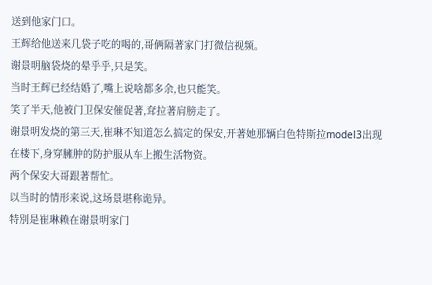送到他家门口。
王辉给他送来几袋子吃的喝的,哥俩隔著家门打微信视频。
谢景明脑袋烧的晕乎乎,只是笑。
当时王辉已经结婚了,嘴上说啥都多余,也只能笑。
笑了半天,他被门卫保安催促著,耷拉著肩膀走了。
谢景明发烧的第三天,崔琳不知道怎么搞定的保安,开著她那辆白色特斯拉model3出现在楼下,身穿臃肿的防护服从车上搬生活物资。
两个保安大哥跟著帮忙。
以当时的情形来说,这场景堪称诡异。
特別是崔琳赖在谢景明家门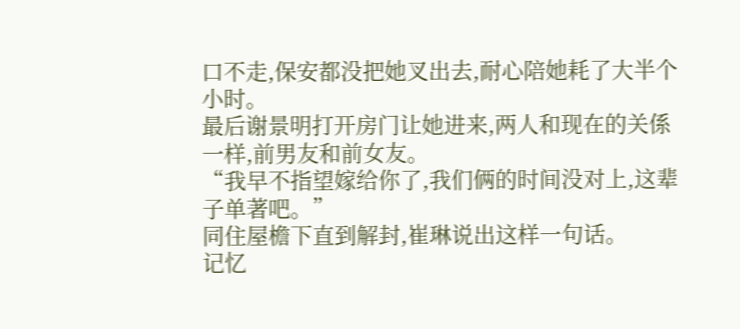口不走,保安都没把她叉出去,耐心陪她耗了大半个小时。
最后谢景明打开房门让她进来,两人和现在的关係一样,前男友和前女友。
“我早不指望嫁给你了,我们俩的时间没对上,这辈子单著吧。”
同住屋檐下直到解封,崔琳说出这样一句话。
记忆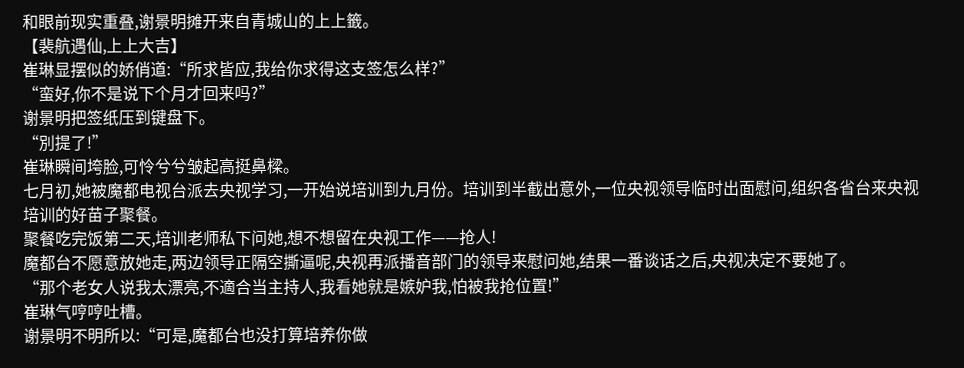和眼前现实重叠,谢景明摊开来自青城山的上上籤。
【裴航遇仙,上上大吉】
崔琳显摆似的娇俏道:“所求皆应,我给你求得这支签怎么样?”
“蛮好,你不是说下个月才回来吗?”
谢景明把签纸压到键盘下。
“別提了!”
崔琳瞬间垮脸,可怜兮兮皱起高挺鼻樑。
七月初,她被魔都电视台派去央视学习,一开始说培训到九月份。培训到半截出意外,一位央视领导临时出面慰问,组织各省台来央视培训的好苗子聚餐。
聚餐吃完饭第二天,培训老师私下问她,想不想留在央视工作——抢人!
魔都台不愿意放她走,两边领导正隔空撕逼呢,央视再派播音部门的领导来慰问她,结果一番谈话之后,央视决定不要她了。
“那个老女人说我太漂亮,不適合当主持人,我看她就是嫉妒我,怕被我抢位置!”
崔琳气哼哼吐槽。
谢景明不明所以:“可是,魔都台也没打算培养你做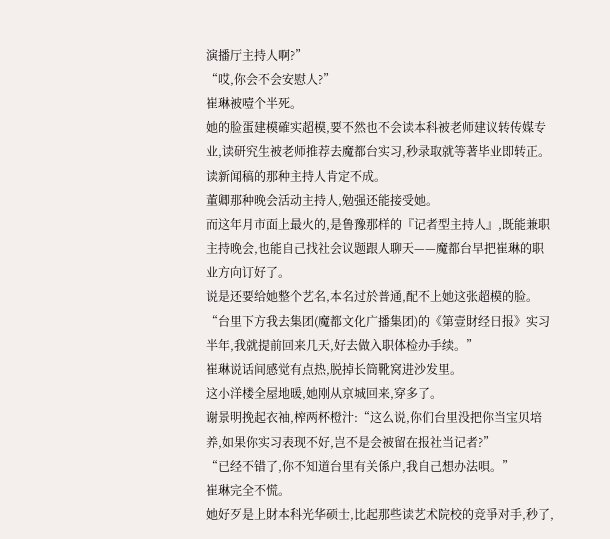演播厅主持人啊?”
“哎,你会不会安慰人?”
崔琳被噎个半死。
她的脸蛋建模確实超模,要不然也不会读本科被老师建议转传媒专业,读研究生被老师推荐去魔都台实习,秒录取就等著毕业即转正。
读新闻稿的那种主持人肯定不成。
董卿那种晚会活动主持人,勉强还能接受她。
而这年月市面上最火的,是鲁豫那样的『记者型主持人』,既能兼职主持晚会,也能自己找社会议题跟人聊天——魔都台早把崔琳的职业方向订好了。
说是还要给她整个艺名,本名过於普通,配不上她这张超模的脸。
“台里下方我去集团(魔都文化广播集团)的《第壹財经日报》实习半年,我就提前回来几天,好去做入职体检办手续。”
崔琳说话间感觉有点热,脱掉长筒靴窝进沙发里。
这小洋楼全屋地暖,她刚从京城回来,穿多了。
谢景明挽起衣袖,榨两杯橙汁:“这么说,你们台里没把你当宝贝培养,如果你实习表现不好,岂不是会被留在报社当记者?”
“已经不错了,你不知道台里有关係户,我自己想办法唄。”
崔琳完全不慌。
她好歹是上財本科光华硕士,比起那些读艺术院校的竞爭对手,秒了,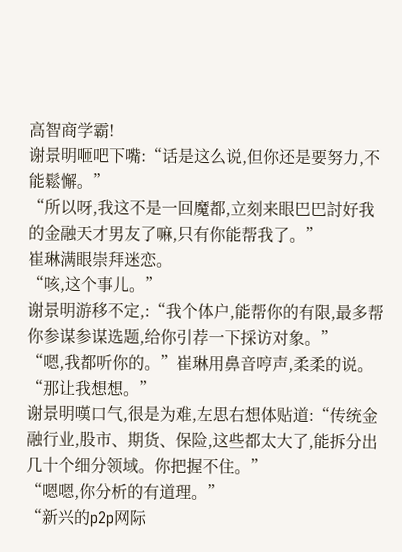高智商学霸!
谢景明咂吧下嘴:“话是这么说,但你还是要努力,不能鬆懈。”
“所以呀,我这不是一回魔都,立刻来眼巴巴討好我的金融天才男友了嘛,只有你能帮我了。”
崔琳满眼崇拜迷恋。
“咳,这个事儿。”
谢景明游移不定,:“我个体户,能帮你的有限,最多帮你参谋参谋选题,给你引荐一下採访对象。”
“嗯,我都听你的。”崔琳用鼻音哼声,柔柔的说。
“那让我想想。”
谢景明嘆口气,很是为难,左思右想体贴道:“传统金融行业,股市、期货、保险,这些都太大了,能拆分出几十个细分领域。你把握不住。”
“嗯嗯,你分析的有道理。”
“新兴的p2p网际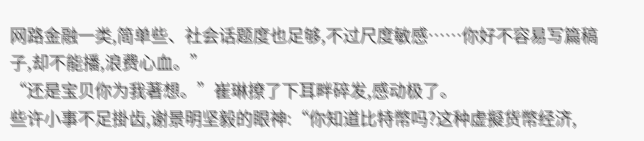网路金融一类,简单些、社会话题度也足够,不过尺度敏感……你好不容易写篇稿子,却不能播,浪费心血。”
“还是宝贝你为我著想。”崔琳撩了下耳畔碎发,感动极了。
些许小事不足掛齿,谢景明坚毅的眼神:“你知道比特幣吗?这种虚擬货幣经济,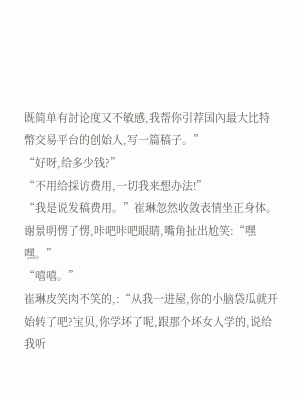既简单有討论度又不敏感,我帮你引荐国內最大比特幣交易平台的创始人,写一篇稿子。”
“好呀,给多少钱?”
“不用给採访费用,一切我来想办法!”
“我是说发稿费用。”崔琳忽然收敛表情坐正身体。
谢景明愣了愣,咔吧咔吧眼睛,嘴角扯出尬笑:“嘿嘿。”
“嘻嘻。”
崔琳皮笑肉不笑的,:“从我一进屋,你的小脑袋瓜就开始转了吧?宝贝,你学坏了呢,跟那个坏女人学的,说给我听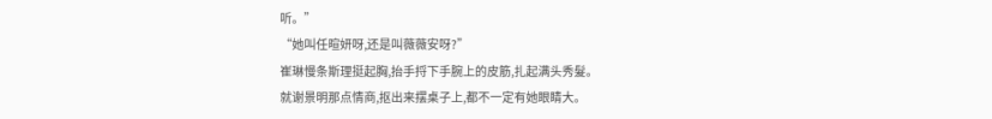听。”
“她叫任暄妍呀,还是叫薇薇安呀?”
崔琳慢条斯理挺起胸,抬手捋下手腕上的皮筋,扎起满头秀髮。
就谢景明那点情商,抠出来摆桌子上,都不一定有她眼睛大。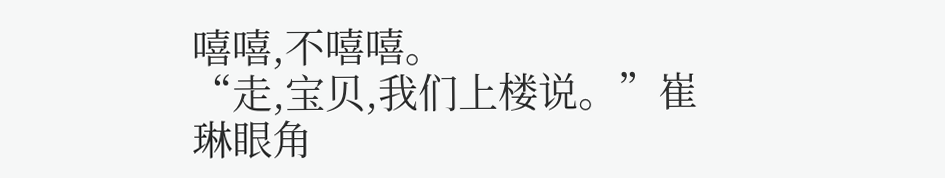嘻嘻,不嘻嘻。
“走,宝贝,我们上楼说。”崔琳眼角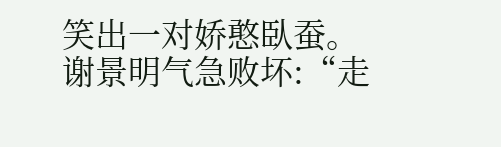笑出一对娇憨臥蚕。
谢景明气急败坏:“走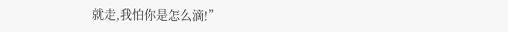就走,我怕你是怎么滴!”